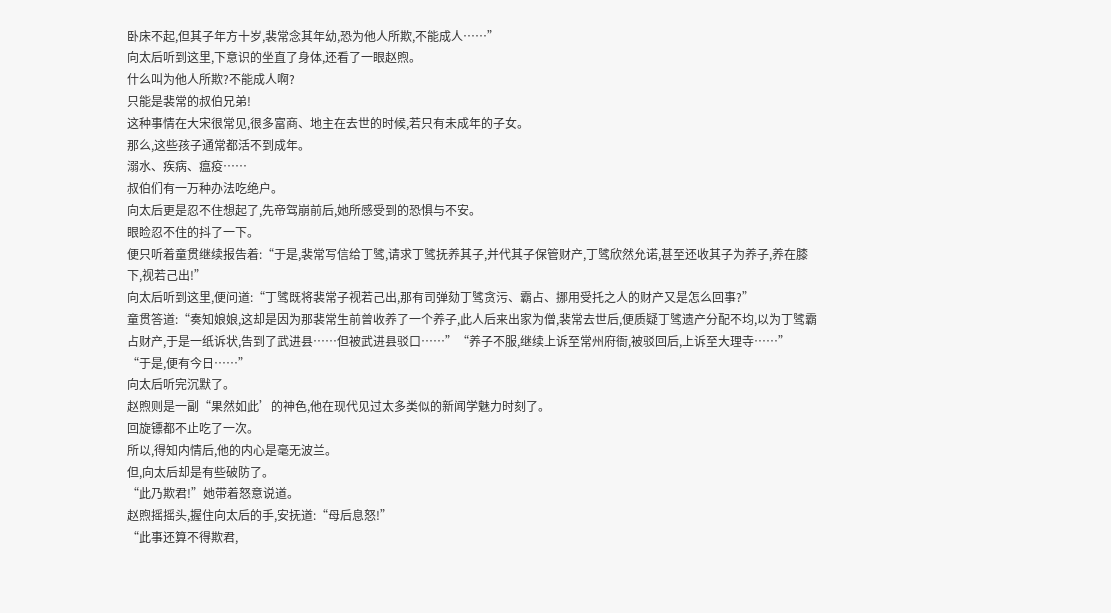卧床不起,但其子年方十岁,裴常念其年幼,恐为他人所欺,不能成人……”
向太后听到这里,下意识的坐直了身体,还看了一眼赵煦。
什么叫为他人所欺?不能成人啊?
只能是裴常的叔伯兄弟!
这种事情在大宋很常见,很多富商、地主在去世的时候,若只有未成年的子女。
那么,这些孩子通常都活不到成年。
溺水、疾病、瘟疫……
叔伯们有一万种办法吃绝户。
向太后更是忍不住想起了,先帝驾崩前后,她所感受到的恐惧与不安。
眼睑忍不住的抖了一下。
便只听着童贯继续报告着:“于是,裴常写信给丁骘,请求丁骘抚养其子,并代其子保管财产,丁骘欣然允诺,甚至还收其子为养子,养在膝下,视若己出!”
向太后听到这里,便问道:“丁骘既将裴常子视若己出,那有司弹劾丁骘贪污、霸占、挪用受托之人的财产又是怎么回事?”
童贯答道:“奏知娘娘,这却是因为那裴常生前曾收养了一个养子,此人后来出家为僧,裴常去世后,便质疑丁骘遗产分配不均,以为丁骘霸占财产,于是一纸诉状,告到了武进县……但被武进县驳口……”“养子不服,继续上诉至常州府衙,被驳回后,上诉至大理寺……”
“于是,便有今日……”
向太后听完沉默了。
赵煦则是一副“果然如此’的神色,他在现代见过太多类似的新闻学魅力时刻了。
回旋镖都不止吃了一次。
所以,得知内情后,他的内心是毫无波兰。
但,向太后却是有些破防了。
“此乃欺君!”她带着怒意说道。
赵煦摇摇头,握住向太后的手,安抚道:“母后息怒!”
“此事还算不得欺君,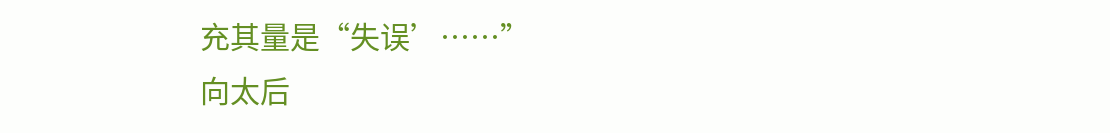充其量是“失误’……”
向太后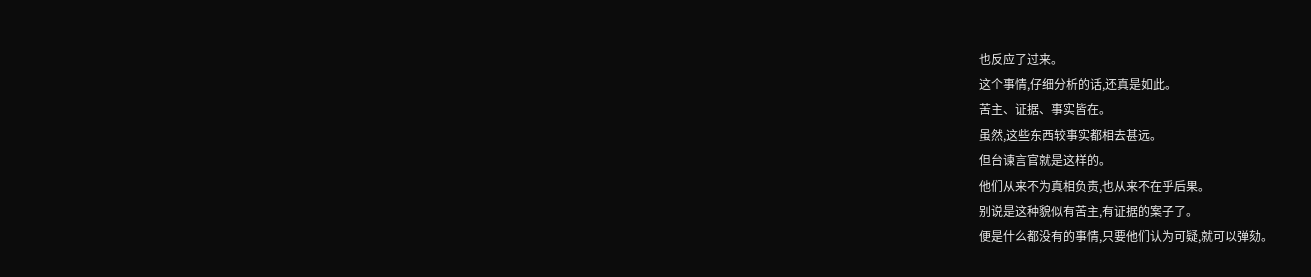也反应了过来。
这个事情,仔细分析的话,还真是如此。
苦主、证据、事实皆在。
虽然,这些东西较事实都相去甚远。
但台谏言官就是这样的。
他们从来不为真相负责,也从来不在乎后果。
别说是这种貌似有苦主,有证据的案子了。
便是什么都没有的事情,只要他们认为可疑,就可以弹劾。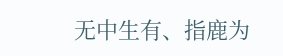无中生有、指鹿为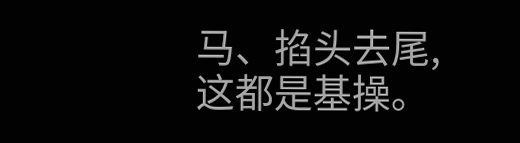马、掐头去尾,这都是基操。